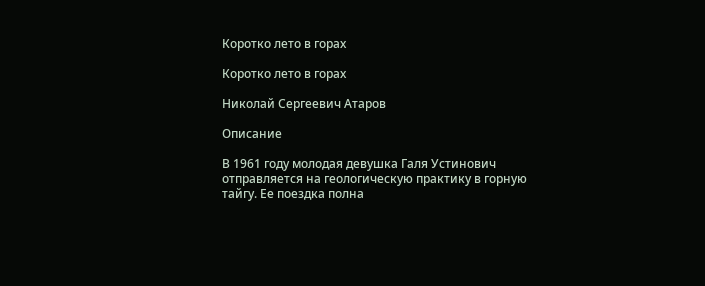Коротко лето в горах

Коротко лето в горах

Николай Сергеевич Атаров

Описание

В 1961 году молодая девушка Галя Устинович отправляется на геологическую практику в горную тайгу. Ее поездка полна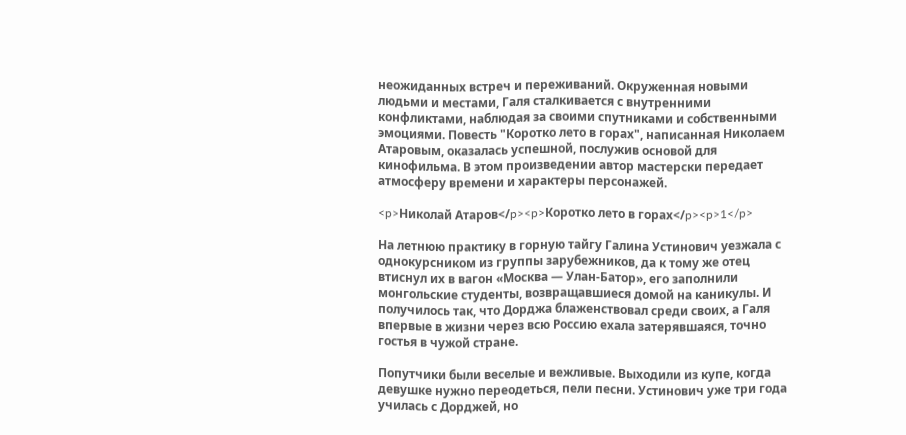неожиданных встреч и переживаний. Окруженная новыми людьми и местами, Галя сталкивается с внутренними конфликтами, наблюдая за своими спутниками и собственными эмоциями. Повесть "Коротко лето в горах", написанная Николаем Атаровым, оказалась успешной, послужив основой для кинофильма. В этом произведении автор мастерски передает атмосферу времени и характеры персонажей.

<p>Николай Атаров</p><p>Коротко лето в горах</p><p>1</p>

На летнюю практику в горную тайгу Галина Устинович уезжала с однокурсником из группы зарубежников, да к тому же отец втиснул их в вагон «Москва — Улан-Батор», его заполнили монгольские студенты, возвращавшиеся домой на каникулы. И получилось так, что Дорджа блаженствовал среди своих, а Галя впервые в жизни через всю Россию ехала затерявшаяся, точно гостья в чужой стране.

Попутчики были веселые и вежливые. Выходили из купе, когда девушке нужно переодеться, пели песни. Устинович уже три года училась с Дорджей, но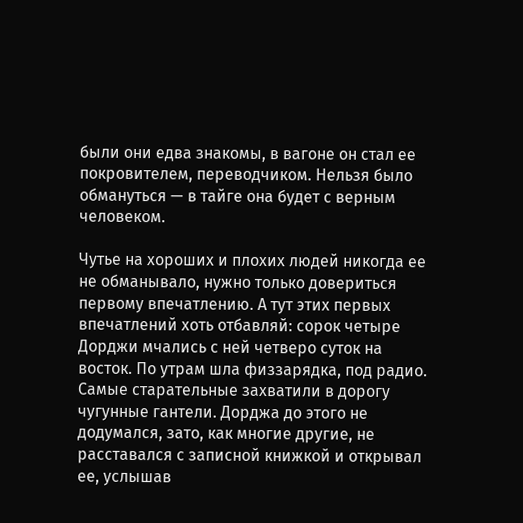были они едва знакомы, в вагоне он стал ее покровителем, переводчиком. Нельзя было обмануться — в тайге она будет с верным человеком.

Чутье на хороших и плохих людей никогда ее не обманывало, нужно только довериться первому впечатлению. А тут этих первых впечатлений хоть отбавляй: сорок четыре Дорджи мчались с ней четверо суток на восток. По утрам шла физзарядка, под радио. Самые старательные захватили в дорогу чугунные гантели. Дорджа до этого не додумался, зато, как многие другие, не расставался с записной книжкой и открывал ее, услышав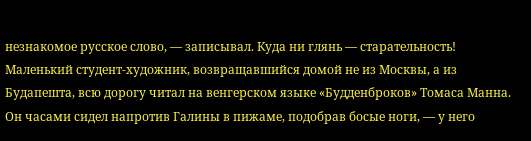незнакомое русское слово, — записывал. Куда ни глянь — старательность! Маленький студент-художник, возвращавшийся домой не из Москвы, а из Будапешта, всю дорогу читал на венгерском языке «Будденброков» Томаса Манна. Он часами сидел напротив Галины в пижаме, подобрав босые ноги, — у него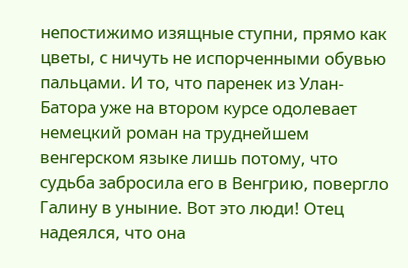непостижимо изящные ступни, прямо как цветы, с ничуть не испорченными обувью пальцами. И то, что паренек из Улан-Батора уже на втором курсе одолевает немецкий роман на труднейшем венгерском языке лишь потому, что судьба забросила его в Венгрию, повергло Галину в уныние. Вот это люди! Отец надеялся, что она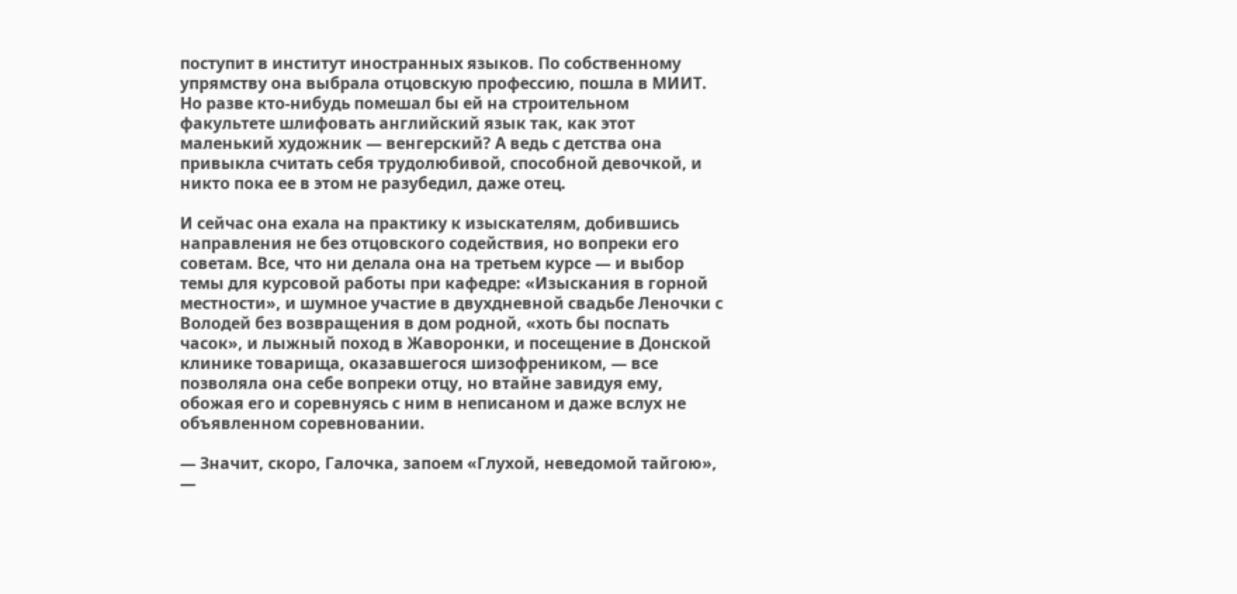поступит в институт иностранных языков. По собственному упрямству она выбрала отцовскую профессию, пошла в МИИТ. Но разве кто-нибудь помешал бы ей на строительном факультете шлифовать английский язык так, как этот маленький художник — венгерский? А ведь с детства она привыкла считать себя трудолюбивой, способной девочкой, и никто пока ее в этом не разубедил, даже отец.

И сейчас она ехала на практику к изыскателям, добившись направления не без отцовского содействия, но вопреки его советам. Все, что ни делала она на третьем курсе — и выбор темы для курсовой работы при кафедре: «Изыскания в горной местности», и шумное участие в двухдневной свадьбе Леночки с Володей без возвращения в дом родной, «хоть бы поспать часок», и лыжный поход в Жаворонки, и посещение в Донской клинике товарища, оказавшегося шизофреником, — все позволяла она себе вопреки отцу, но втайне завидуя ему, обожая его и соревнуясь с ним в неписаном и даже вслух не объявленном соревновании.

— Значит, скоро, Галочка, запоем «Глухой, неведомой тайгою», —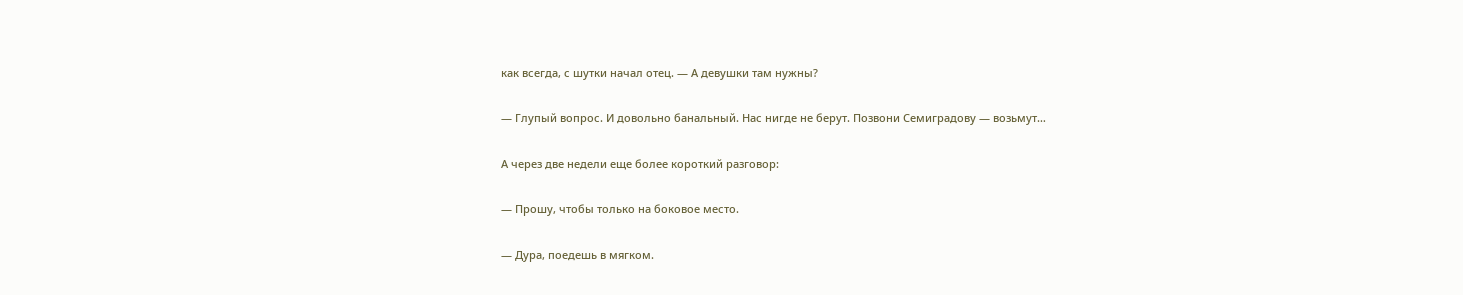как всегда, с шутки начал отец. — А девушки там нужны?

— Глупый вопрос. И довольно банальный. Нас нигде не берут. Позвони Семиградову — возьмут…

А через две недели еще более короткий разговор:

— Прошу, чтобы только на боковое место.

— Дура, поедешь в мягком.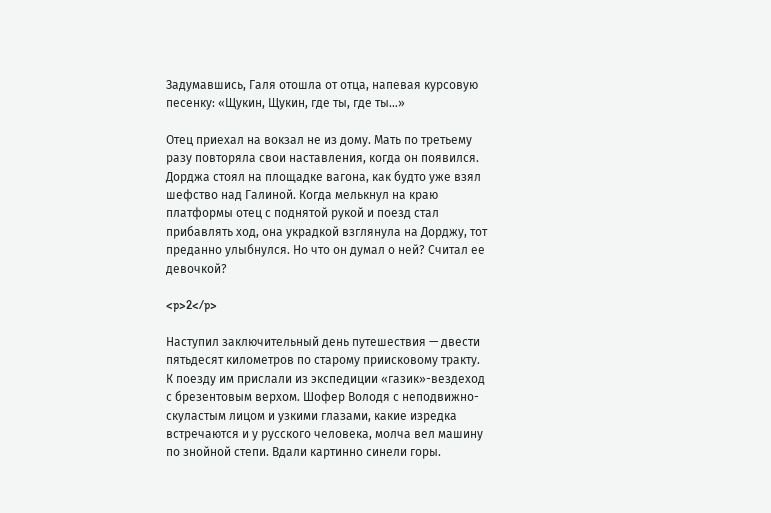Задумавшись, Галя отошла от отца, напевая курсовую песенку: «Щукин, Щукин, где ты, где ты…»

Отец приехал на вокзал не из дому. Мать по третьему разу повторяла свои наставления, когда он появился. Дорджа стоял на площадке вагона, как будто уже взял шефство над Галиной. Когда мелькнул на краю платформы отец с поднятой рукой и поезд стал прибавлять ход, она украдкой взглянула на Дорджу, тот преданно улыбнулся. Но что он думал о ней? Считал ее девочкой?

<p>2</p>

Наступил заключительный день путешествия — двести пятьдесят километров по старому приисковому тракту. К поезду им прислали из экспедиции «газик»-вездеход с брезентовым верхом. Шофер Володя с неподвижно-скуластым лицом и узкими глазами, какие изредка встречаются и у русского человека, молча вел машину по знойной степи. Вдали картинно синели горы.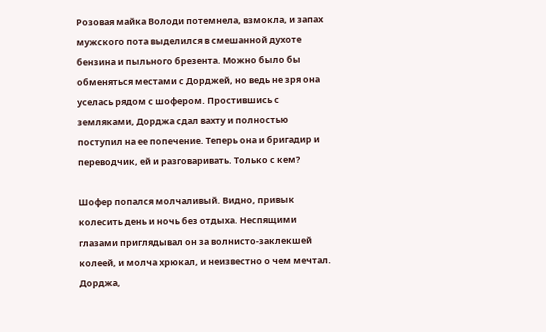Розовая майка Володи потемнела, взмокла, и запах мужского пота выделился в смешанной духоте бензина и пыльного брезента. Можно было бы обменяться местами с Дорджей, но ведь не зря она уселась рядом с шофером. Простившись с земляками, Дорджа сдал вахту и полностью поступил на ее попечение. Теперь она и бригадир и переводчик, ей и разговаривать. Только с кем?

Шофер попался молчаливый. Видно, привык колесить день и ночь без отдыха. Неспящими глазами приглядывал он за волнисто-заклекшей колеей, и молча хрюкал, и неизвестно о чем мечтал. Дорджа,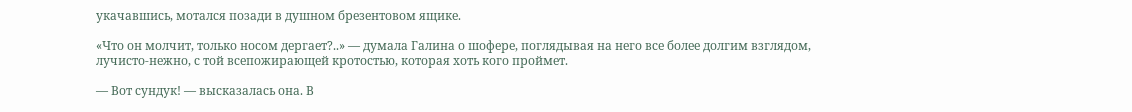укачавшись, мотался позади в душном брезентовом ящике.

«Что он молчит, только носом дергает?..» — думала Галина о шофере, поглядывая на него все более долгим взглядом, лучисто-нежно, с той всепожирающей кротостью, которая хоть кого проймет.

— Вот сундук! — высказалась она. В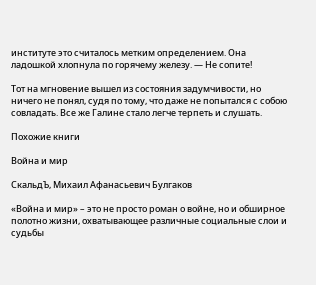институте это считалось метким определением. Она ладошкой хлопнула по горячему железу. — Не сопите!

Тот на мгновение вышел из состояния задумчивости, но ничего не понял, судя по тому, что даже не попытался с собою совладать. Все же Галине стало легче терпеть и слушать.

Похожие книги

Война и мир

СкальдЪ, Михаил Афанасьевич Булгаков

«Война и мир» – это не просто роман о войне, но и обширное полотно жизни, охватывающее различные социальные слои и судьбы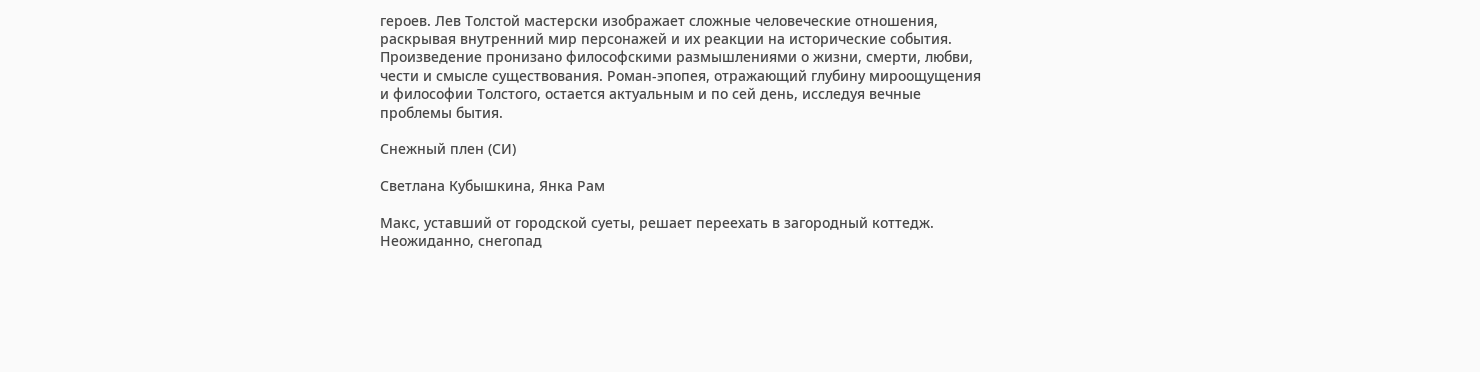героев. Лев Толстой мастерски изображает сложные человеческие отношения, раскрывая внутренний мир персонажей и их реакции на исторические события. Произведение пронизано философскими размышлениями о жизни, смерти, любви, чести и смысле существования. Роман-эпопея, отражающий глубину мироощущения и философии Толстого, остается актуальным и по сей день, исследуя вечные проблемы бытия.

Снежный плен (СИ)

Светлана Кубышкина, Янка Рам

Макс, уставший от городской суеты, решает переехать в загородный коттедж. Неожиданно, снегопад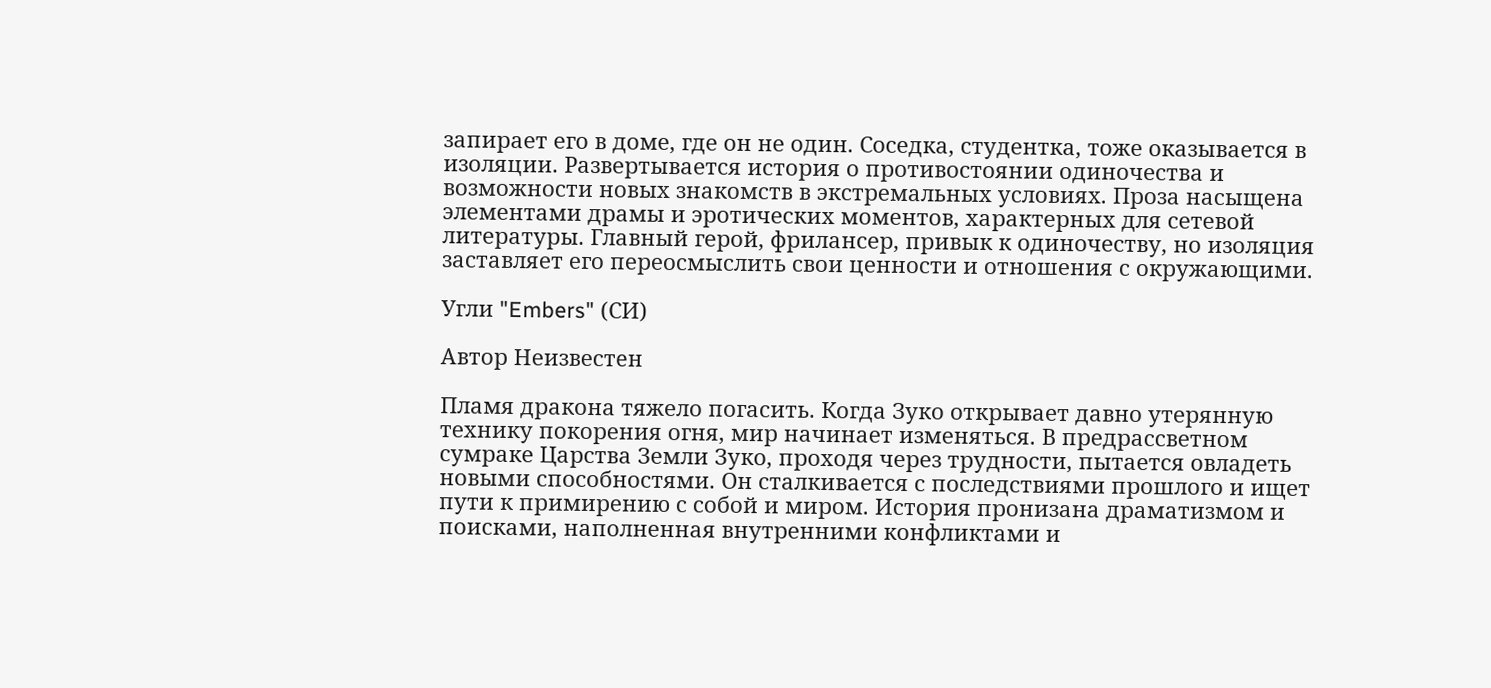запирает его в доме, где он не один. Соседка, студентка, тоже оказывается в изоляции. Развертывается история о противостоянии одиночества и возможности новых знакомств в экстремальных условиях. Проза насыщена элементами драмы и эротических моментов, характерных для сетевой литературы. Главный герой, фрилансер, привык к одиночеству, но изоляция заставляет его переосмыслить свои ценности и отношения с окружающими.

Угли "Embers" (СИ)

Автор Неизвестeн

Пламя дракона тяжело погасить. Когда Зуко открывает давно утерянную технику покорения огня, мир начинает изменяться. В предрассветном сумраке Царства Земли Зуко, проходя через трудности, пытается овладеть новыми способностями. Он сталкивается с последствиями прошлого и ищет пути к примирению с собой и миром. История пронизана драматизмом и поисками, наполненная внутренними конфликтами и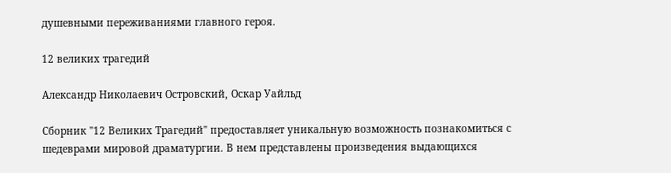душевными переживаниями главного героя.

12 великих трагедий

Александр Николаевич Островский, Оскар Уайльд

Сборник "12 Великих Трагедий" предоставляет уникальную возможность познакомиться с шедеврами мировой драматургии. В нем представлены произведения выдающихся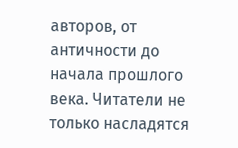авторов, от античности до начала прошлого века. Читатели не только насладятся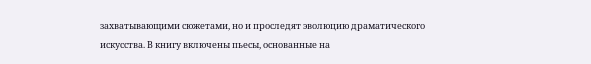захватывающими сюжетами, но и проследят эволюцию драматического искусства. В книгу включены пьесы, основанные на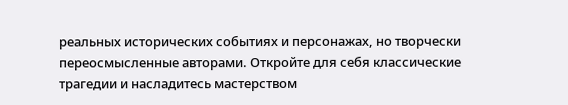реальных исторических событиях и персонажах, но творчески переосмысленные авторами. Откройте для себя классические трагедии и насладитесь мастерством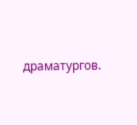драматургов.